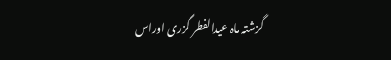گزشتہ ماہ عیدالفطر گزری اوراس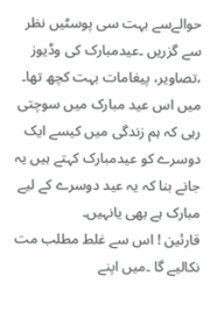حوالےسے بہت سی پوسٹیں نظر سے گزریں ۔عیدمبارک کی وڈیوز ،تصاویر، پیغامات بہت کچھ تھا۔ میں اس عید مبارک میں سوچتی رہی کہ ہم زندگی میں کیسے ایک دوسرے کو عیدمبارک کہتے ہیں یہ جانے بنا کہ یہ عید دوسرے کے لیے مبارک ہے بھی یانہیں۔
قارئین ! اس سے غلط مطلب مت نکالیے گا ۔میں اپنے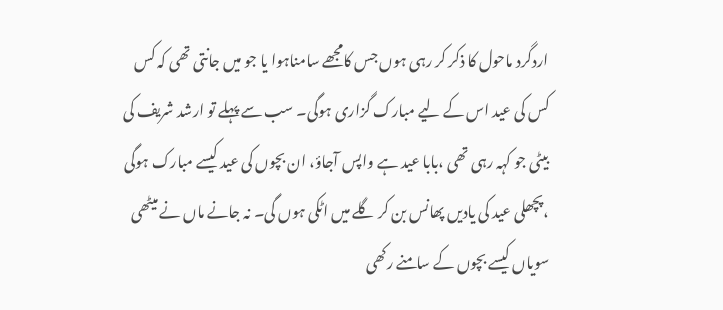اردگرد ماحول کا ذکر کر رہی ہوں جس کامجھے سامناہوا یا جو میں جانتی تھی کہ کس کس کی عید اس کے لیے مبارک گزاری ہوگی۔ سب سے پہلے تو ارشد شریف کی بیٹی جو کہہ رہی تھی ،بابا عید ہے واپس آجاؤ، ان بچوں کی عید کیسے مبارک ہوگی ،پچھلی عید کی یادیں پھانس بن کر گلے میں اٹکی ہوں گی۔ نہ جانے ماں نے میٹھی سویاں کیسے بچوں کے سامنے رکھی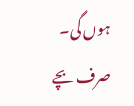ہوں گی۔ صرف بچے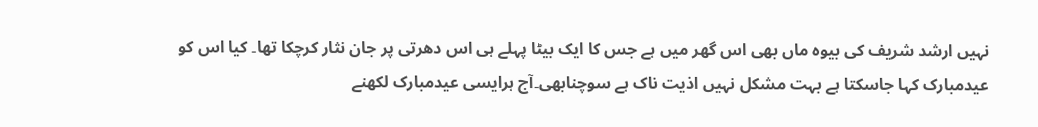نہیں ارشد شریف کی بیوہ ماں بھی اس گھر میں ہے جس کا ایک بیٹا پہلے ہی اس دھرتی پر جان نثار کرچکا تھا۔ کیا اس کو عیدمبارک کہا جاسکتا ہے بہت مشکل نہیں اذیت ناک ہے سوچنابھی۔آج ہرایسی عیدمبارک لکھنے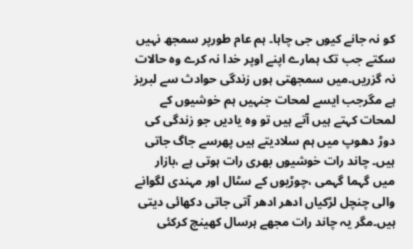کو نہ جانے کیوں جی چاہا۔ ہم عام طورپر سمجھ نہیں سکتے جب تک ہمارے اپنے اوپر خدا نہ کرے وہ حالات نہ گزریں۔میں سمجھتی ہوں زندگی حوادث سے لبریز ہے مگرجب ایسے لمحات جنہیں ہم خوشیوں کے لمحات کہتے ہیں آتے ہیں تو وہ یادیں جو زندگی کی دوڑ دھوپ میں ہم سلادیتے ہیں پھرسے جاگ جاتی ہیں۔ چاند رات خوشیوں بھری رات ہوتی ہے ،بازار میں گہما گہمی ،چوڑیوں کے سٹال اور مہندی لگوانے والی چنچل لڑکیاں ادھر ادھر آتی جاتی دکھائی دیتی ہیں۔مگر یہ چاند رات مجھے ہرسال کھینچ کرکئی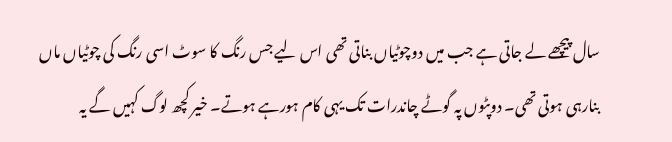سال پیچھے لے جاتی ہے جب میں دوچوٹیاں بناتی تھی اس لیے جس رنگ کا سوٹ اسی رنگ کی چوٹیاں ماں بنارہی ہوتی تھی۔ دوپٹوں پہ گوٹے چاندرات تک یہی کام ہورہے ہوتے۔ خیر کچھ لوگ کہیں گے یہ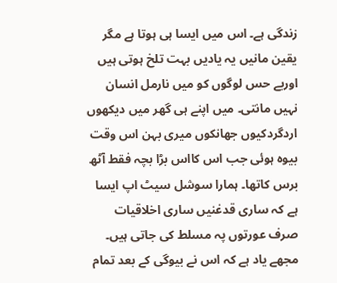زندگی ہے۔ اس میں ایسا ہی ہوتا ہے مگر یقین مانیں یہ یادیں بہت تلخ ہوتی ہیں اوربے حس لوگوں کو میں نارمل انسان نہیں مانتی۔ میں اپنے ہی گھر میں دیکھوں اردگردکیوں جھانکوں میری بہن اس وقت بیوہ ہوئی جب اس کااس بڑا بچہ فقط آٹھ برس کاتھا۔ ہمارا سوشل سیٹ اپ ایسا ہے کہ ساری قدغنیں ساری اخلاقیات صرف عورتوں پہ مسلط کی جاتی ہیں۔ مجھے یاد ہے کہ اس نے بیوگی کے بعد تمام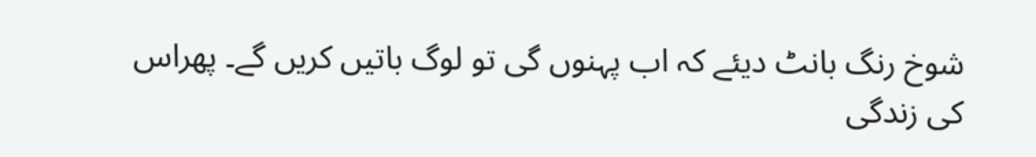شوخ رنگ بانٹ دیئے کہ اب پہنوں گی تو لوگ باتیں کریں گے۔ پھراس کی زندگی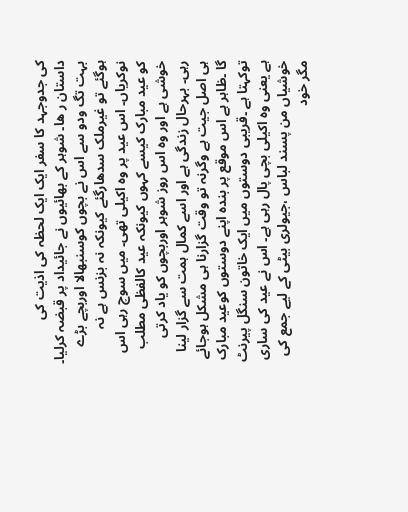کی جدوجہد کا سفر ایک ایک لحظہ کی اذیت کی داستان ر ھا۔ شوہر کے بھائیوں نے جائیداد پر قبضہ کرلیا۔ بہت تگ ودو سے اس نے بچوں کوسنبھالا اوربچے بڑے ہوگئے تو غیرملک سدھارگئے کیونکہ نہ بزنس ہے نہ نوکریاں۔ اس عید پر وہ اکیلی تھی۔ میں سوچ رہی اس کو عید مبارک کیسے کہوں کیونکہ عید کالفظی مطلب خوشی ہے اور وہ اس روز شوہر اوربچوں کو یاد کرتی رہی۔ بہرحال زندگی ہے اور اسے کمال ہمت سے گزار لینا ہی اصل جیت ہے وگرنہ تو وقت گزارنا ہی مشکل ہوجائے گا ۔ظاہر ہے اس موقع پر بندہ اپنے دوستوں کوعید مبارک توکہتا ہے ۔قریبی دوستوں میں ایک خاتون سنگل پیرنٹ ہے یعنی وہ اکیلی بچی پال رہی ہے۔ اس نے عید کی ساری خوشیاں من پسند لباس ،جیولری بیٹی کے لیے جمع کی مگر خود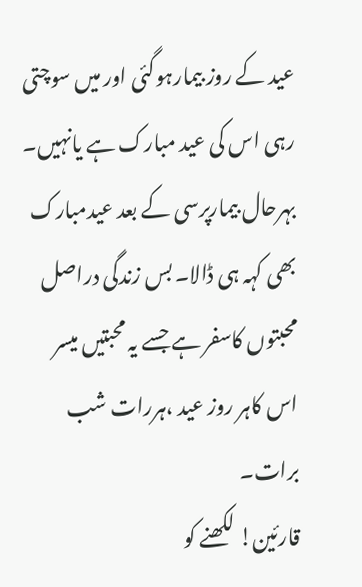عید کے روز بیمارہوگئی اور میں سوچتی رہی اس کی عید مبارک ہے یانہیں۔ بہرحال بیمارپرسی کے بعد عیدمبارک بھی کہہ ہی ڈالا۔ بس زندگی دراصل محبتوں کاسفر ہے جسے یہ محبتیں میسر اس کاہر روز عید ،ہررات شب برات۔
قارئین! لکھنے کو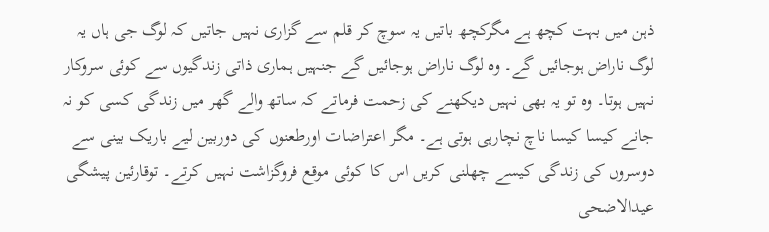ذہن میں بہت کچھ ہے مگرکچھ باتیں یہ سوچ کر قلم سے گزاری نہیں جاتیں کہ لوگ جی ہاں یہ لوگ ناراض ہوجائیں گے۔ وہ لوگ ناراض ہوجائیں گے جنہیں ہماری ذاتی زندگیوں سے کوئی سروکار نہیں ہوتا۔ وہ تو یہ بھی نہیں دیکھنے کی زحمت فرماتے کہ ساتھ والے گھر میں زندگی کسی کو نہ جانے کیسا کیسا ناچ نچارہی ہوتی ہے۔ مگر اعتراضات اورطعنوں کی دوربین لیے باریک بینی سے دوسروں کی زندگی کیسے چھلنی کریں اس کا کوئی موقع فروگزاشت نہیں کرتے۔ توقارئین پیشگی عیدالاضحی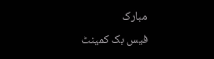مبارک
فیس بک کمینٹ